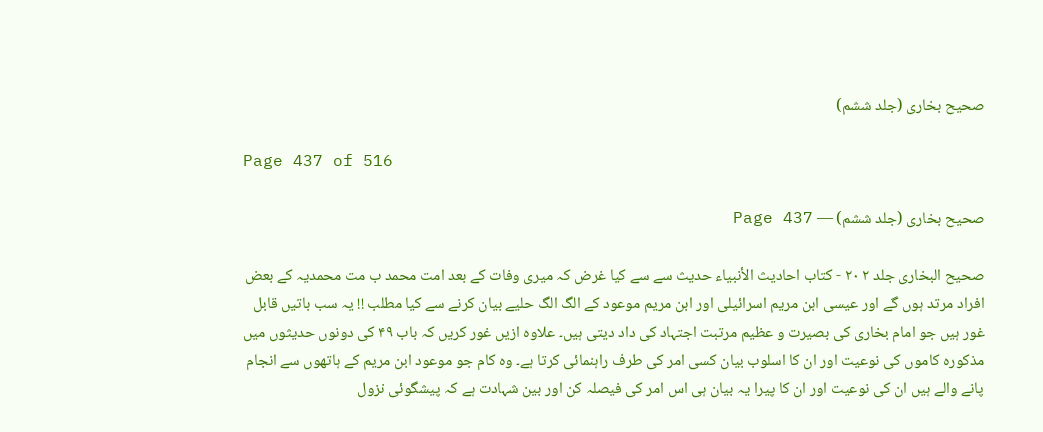صحیح بخاری (جلد ششم)

Page 437 of 516

صحیح بخاری (جلد ششم) — Page 437

صحيح البخاری جلد ۲ ٢٠ - کتاب احاديث الأنبياء حدیث سے سے کیا غرض کہ میری وفات کے بعد امت محمد ب مت محمدیہ کے بعض افراد مرتد ہوں گے اور عیسی ابن مریم اسرائیلی اور ابن مریم موعود کے الگ الگ حلیے بیان کرنے سے کیا مطلب !! یہ سب باتیں قابل غور ہیں جو امام بخاری کی بصیرت و عظیم مرتبت اجتہاد کی داد دیتی ہیں۔ علاوہ ازیں غور کریں کہ باب ۴۹ کی دونوں حدیثوں میں مذکورہ کاموں کی نوعیت اور ان کا اسلوب بیان کسی امر کی طرف راہنمائی کرتا ہے۔ وہ کام جو موعود ابن مریم کے ہاتھوں سے انجام پانے والے ہیں ان کی نوعیت اور ان کا پیرا یہ بیان ہی اس امر کی فیصلہ کن اور بین شہادت ہے کہ پیشگوئی نزول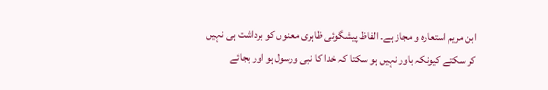ابن مریم استعارہ و مجاز ہے۔ الفاظ پیشگوئی ظاہری معنوں کو برداشت ہی نہیں کر سکتے کیونکہ باور نہیں ہو سکتا کہ خدا کا نبی ورسول ہو اور بجائے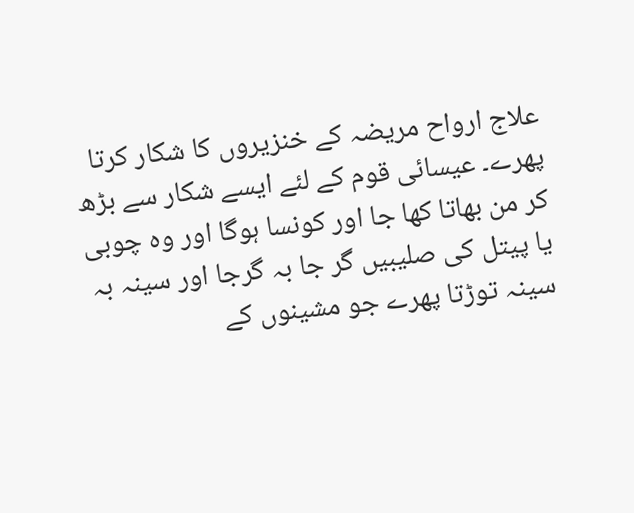علاج ارواح مریضہ کے خنزیروں کا شکار کرتا پھرے۔ عیسائی قوم کے لئے ایسے شکار سے بڑھ کر من بھاتا کھا جا اور کونسا ہوگا اور وہ چوبی یا پیتل کی صلیبیں گر جا بہ گرجا اور سینہ بہ سینہ توڑتا پھرے جو مشینوں کے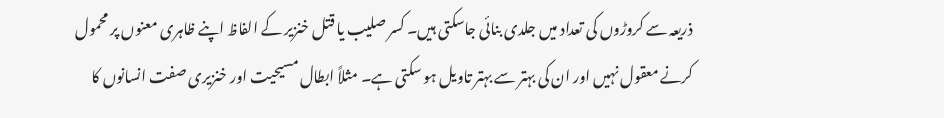ذریعہ سے کروڑوں کی تعداد میں جلدی بنائی جاسکتی ہیں۔ کسر صلیب یا قتل خنزیر کے الفاظ اپنے ظاہری معنوں پر محمول کرنے معقول نہیں اور ان کی بہتر سے بہتر تاویل ہو سکتی ہے۔ مثلاً ابطال مسیحیت اور خنزیری صفت انسانوں کا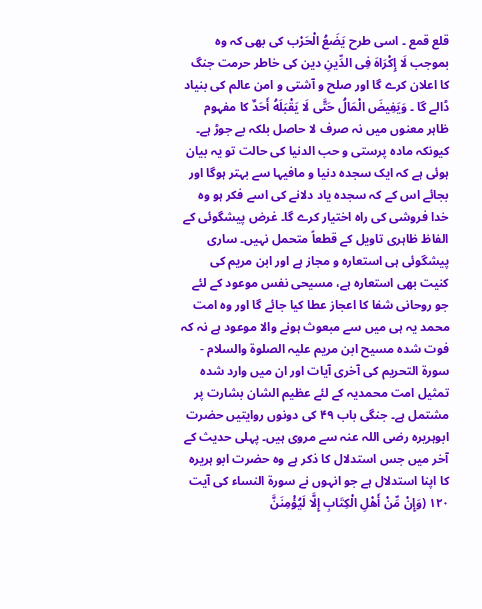قلع قمع ۔ اسی طرح يَضَعُ الْحَرْب کی بھی کہ وہ بموجب لَا إِكْرَاهَ فِی الدِّینِ دین کی خاطر حرمت جنگ کا اعلان کرے گا اور صلح و آشتی و امن عالم کی بنیاد ڈالے گا ۔ وَيَفِيضَ الْمَالُ حَتَّى لَا يَقْبَلَهُ أَحَدٌ کا مفہوم ظاہر معنوں میں نہ صرف لا حاصل بلکہ بے جوڑ ہے۔ کیونکہ مادہ پرستی و حب الدنیا کی حالت تو یہ بیان ہوئی ہے کہ ایک سجدہ دنیا و مافیہا سے بہتر ہوگا اور بجائے اس کے کہ سجدہ یاد دلانے کی اسے فکر ہو وہ خدا فروشی کی راہ اختیار کرے گا۔ غرض پیشگوئی کے الفاظ ظاہری تاویل کے قطعاً متحمل نہیں۔ ساری پیشگوئی ہی استعارہ و مجاز ہے اور ابن مریم کی کنیت بھی استعارہ ہے، مسیحی نفس موعود کے لئے جو روحانی شفا کا اعجاز عطا کیا جائے گا اور وہ امت محمد یہ ہی میں سے مبعوث ہونے والا موعود ہے نہ کہ فوت شدہ مسیح ابن مریم علیہ الصلوۃ والسلام - سورۃ التحریم کی آخری آیات اور ان میں وارد شدہ تمثیل امت محمدیہ کے لئے عظیم الشان بشارت پر مشتمل ہے۔ جنگی باب ۴۹ کی دونوں روایتیں حضرت ابوہریرہ رضی اللہ عنہ سے مروی ہیں۔ پہلی حدیث کے آخر میں جس استدلال کا ذکر ہے وہ حضرت ابو ہریرہ کا اپنا استدلال ہے جو انہوں نے سورۃ النساء کی آیت ۱۲۰ (وَإِنْ مِّنْ أَهْلِ الْكِتَابِ إِلَّا لَيُؤْمِنَنَّ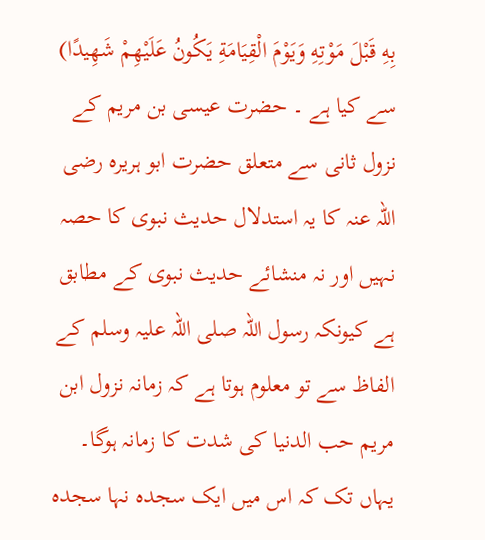بِهِ قَبْلَ مَوْتِهِ وَيَوْمَ الْقِيَامَةِ يَكُونُ عَلَيْهِمْ شَهِيدًا) سے کیا ہے ۔ حضرت عیسی بن مریم کے نزول ثانی سے متعلق حضرت ابو ہریرہ رضی اللہ عنہ کا یہ استدلال حدیث نبوی کا حصہ نہیں اور نہ منشائے حدیث نبوی کے مطابق ہے کیونکہ رسول اللہ صلی اللہ علیہ وسلم کے الفاظ سے تو معلوم ہوتا ہے کہ زمانہ نزول ابن مریم حب الدنیا کی شدت کا زمانہ ہوگا۔ یہاں تک کہ اس میں ایک سجدہ نہا سجدہ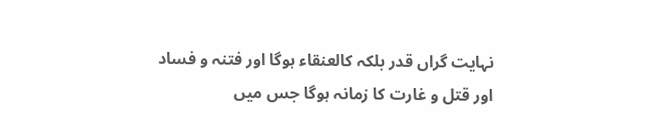نہایت گراں قدر بلکہ کالعنقاء ہوگا اور فتنہ و فساد اور قتل و غارت کا زمانہ ہوگا جس میں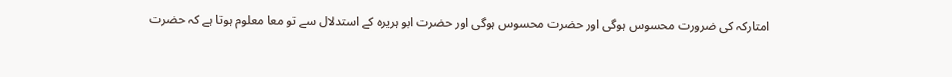امتارکہ کی ضرورت محسوس ہوگی اور حضرت محسوس ہوگی اور حضرت ابو ہریرہ کے استدلال سے تو معا معلوم ہوتا ہے کہ حضرت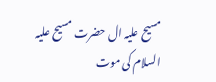مسیح علیہ ال حضرت مسیح علیہ السلام کی موت